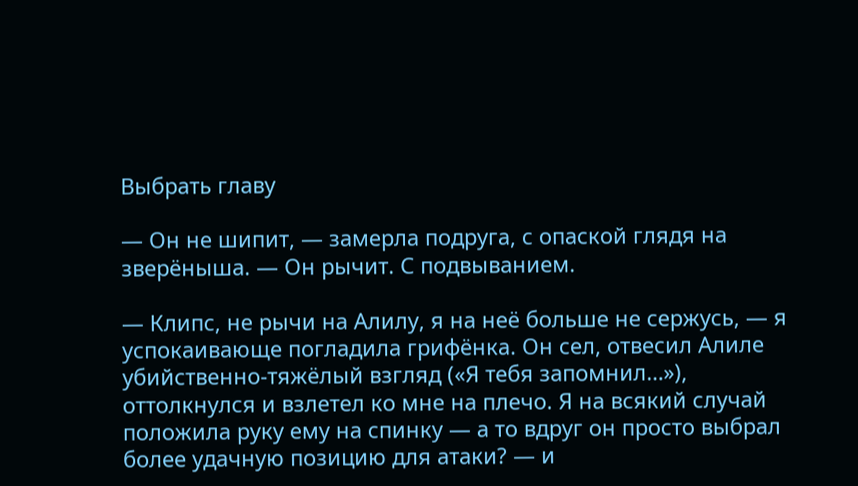Выбрать главу

— Он не шипит, — замерла подруга, с опаской глядя на зверёныша. — Он рычит. С подвыванием.

— Клипс, не рычи на Алилу, я на неё больше не сержусь, — я успокаивающе погладила грифёнка. Он сел, отвесил Алиле убийственно-тяжёлый взгляд («Я тебя запомнил…»), оттолкнулся и взлетел ко мне на плечо. Я на всякий случай положила руку ему на спинку — а то вдруг он просто выбрал более удачную позицию для атаки? — и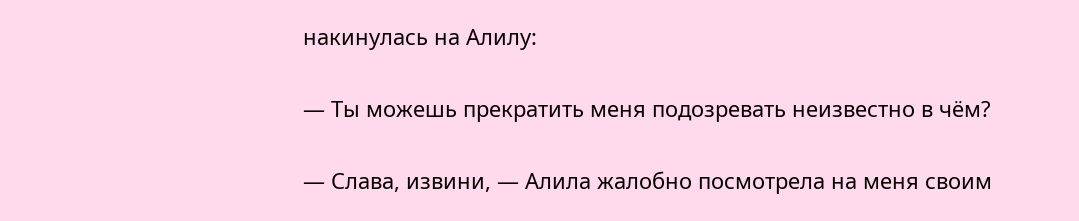накинулась на Алилу:

— Ты можешь прекратить меня подозревать неизвестно в чём?

— Слава, извини, — Алила жалобно посмотрела на меня своим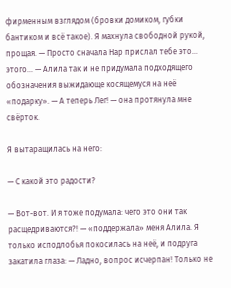фирменным взглядом (бровки домиком, губки бантиком и всё такое). Я махнула свободной рукой, прощая. — Просто сначала Нар прислал тебе это… этого… — Алила так и не придумала подходящего обозначения выжидающе косящемуся на неё «подарку». — А теперь Лег! — она протянула мне свёрток.

Я вытаращилась на него:

— С какой это радости?

— Вот-вот. И я тоже подумала: чего это они так расщедриваются?! — «поддержала» меня Алила. Я только исподлобья покосилась на неё, и подруга закатила глаза: — Ладно, вопрос исчерпан! Только не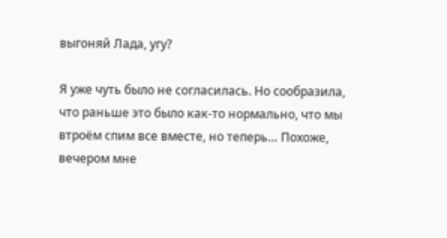выгоняй Лада, угу?

Я уже чуть было не согласилась. Но сообразила, что раньше это было как-то нормально, что мы втроём спим все вместе, но теперь… Похоже, вечером мне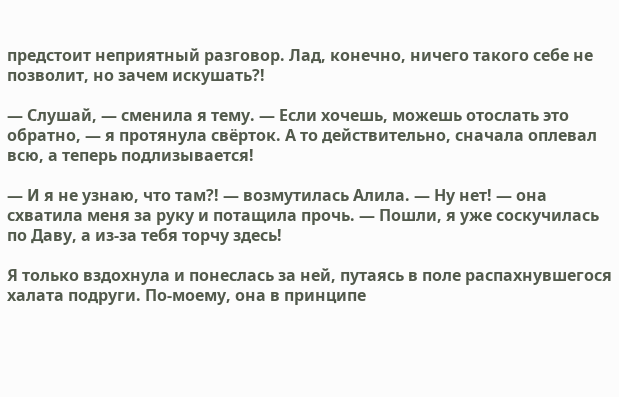предстоит неприятный разговор. Лад, конечно, ничего такого себе не позволит, но зачем искушать?!

— Слушай, — сменила я тему. — Если хочешь, можешь отослать это обратно, — я протянула свёрток. А то действительно, сначала оплевал всю, а теперь подлизывается!

— И я не узнаю, что там?! — возмутилась Алила. — Ну нет! — она схватила меня за руку и потащила прочь. — Пошли, я уже соскучилась по Даву, а из-за тебя торчу здесь!

Я только вздохнула и понеслась за ней, путаясь в поле распахнувшегося халата подруги. По-моему, она в принципе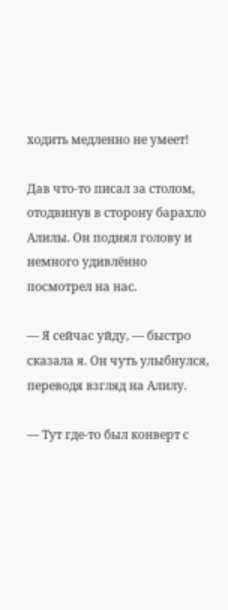ходить медленно не умеет!

Дав что-то писал за столом, отодвинув в сторону барахло Алилы. Он поднял голову и немного удивлённо посмотрел на нас.

— Я сейчас уйду, — быстро сказала я. Он чуть улыбнулся, переводя взгляд на Алилу.

— Тут где-то был конверт с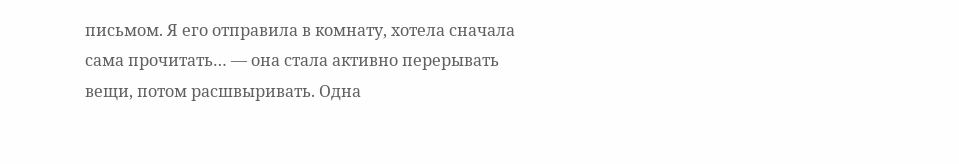письмом. Я его отправила в комнату, хотела сначала сама прочитать… — она стала активно перерывать вещи, потом расшвыривать. Одна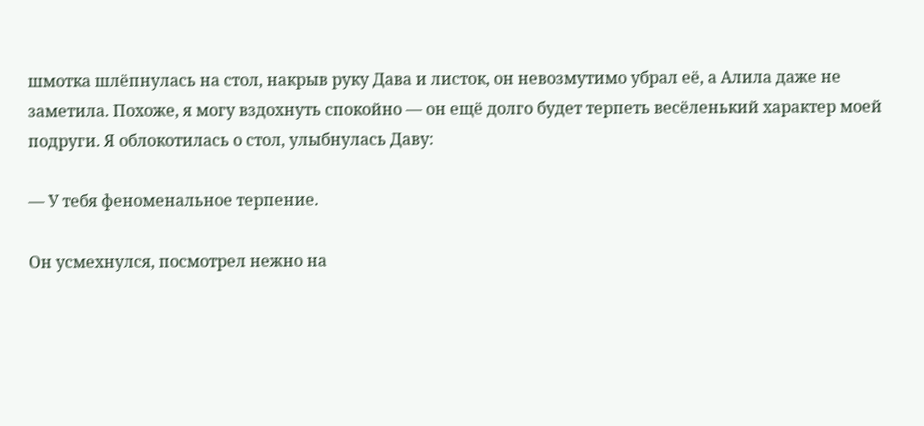шмотка шлёпнулась на стол, накрыв руку Дава и листок, он невозмутимо убрал её, а Алила даже не заметила. Похоже, я могу вздохнуть спокойно — он ещё долго будет терпеть весёленький характер моей подруги. Я облокотилась о стол, улыбнулась Даву:

— У тебя феноменальное терпение.

Он усмехнулся, посмотрел нежно на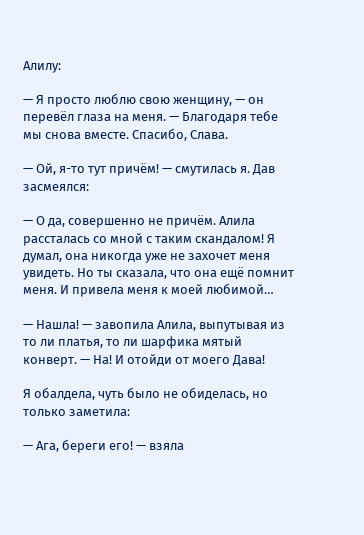Алилу:

— Я просто люблю свою женщину, — он перевёл глаза на меня. — Благодаря тебе мы снова вместе. Спасибо, Слава.

— Ой, я-то тут причём! — смутилась я. Дав засмеялся:

— О да, совершенно не причём. Алила рассталась со мной с таким скандалом! Я думал, она никогда уже не захочет меня увидеть. Но ты сказала, что она ещё помнит меня. И привела меня к моей любимой…

— Нашла! — завопила Алила, выпутывая из то ли платья, то ли шарфика мятый конверт. — На! И отойди от моего Дава!

Я обалдела, чуть было не обиделась, но только заметила:

— Ага, береги его! — взяла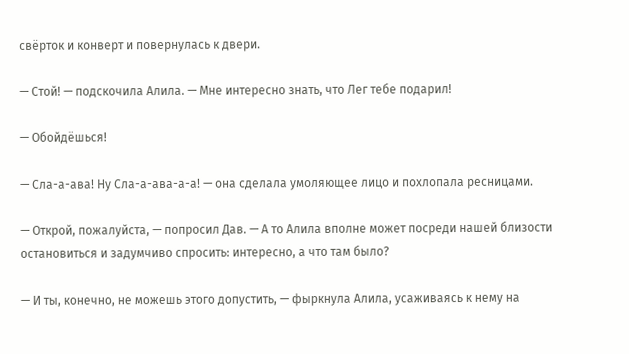свёрток и конверт и повернулась к двери.

— Стой! — подскочила Алила. — Мне интересно знать, что Лег тебе подарил!

— Обойдёшься!

— Сла-а-ава! Ну Сла-а-ава-а-а! — она сделала умоляющее лицо и похлопала ресницами.

— Открой, пожалуйста, — попросил Дав. — А то Алила вполне может посреди нашей близости остановиться и задумчиво спросить: интересно, а что там было?

— И ты, конечно, не можешь этого допустить, — фыркнула Алила, усаживаясь к нему на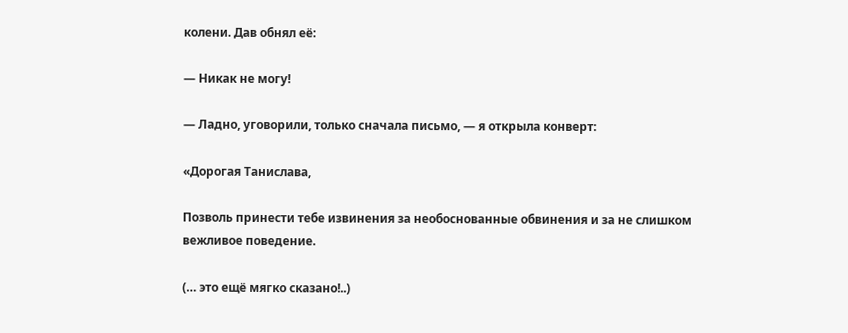колени. Дав обнял её:

— Никак не могу!

— Ладно, уговорили, только сначала письмо, — я открыла конверт:

«Дорогая Танислава,

Позволь принести тебе извинения за необоснованные обвинения и за не слишком вежливое поведение.

(… это ещё мягко сказано!..)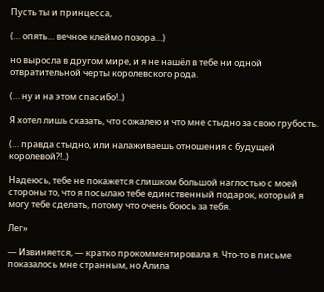Пусть ты и принцесса,

(… опять… вечное клеймо позора…)

но выросла в другом мире, и я не нашёл в тебе ни одной отвратительной черты королевского рода.

(… ну и на этом спасибо!..)

Я хотел лишь сказать, что сожалею и что мне стыдно за свою грубость.

(… правда стыдно, или налаживаешь отношения с будущей королевой?!..)

Надеюсь, тебе не покажется слишком большой наглостью с моей стороны то, что я посылаю тебе единственный подарок, который я могу тебе сделать, потому что очень боюсь за тебя.

Лег»

— Извиняется, — кратко прокомментировала я. Что-то в письме показалось мне странным, но Алила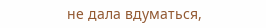не дала вдуматься,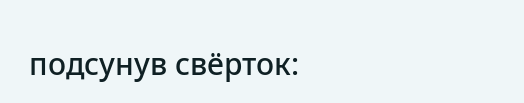подсунув свёрток: